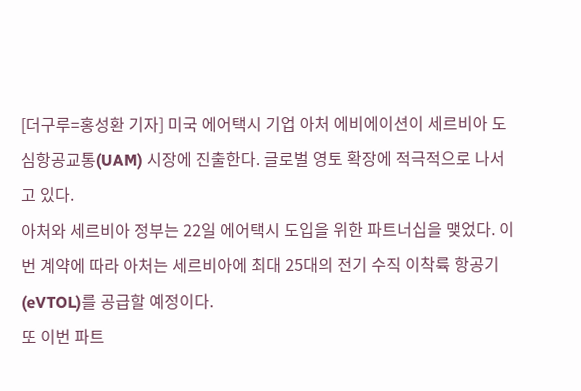[더구루=홍성환 기자] 미국 에어택시 기업 아처 에비에이션이 세르비아 도심항공교통(UAM) 시장에 진출한다. 글로벌 영토 확장에 적극적으로 나서고 있다.
아처와 세르비아 정부는 22일 에어택시 도입을 위한 파트너십을 맺었다. 이번 계약에 따라 아처는 세르비아에 최대 25대의 전기 수직 이착륙 항공기(eVTOL)를 공급할 예정이다.
또 이번 파트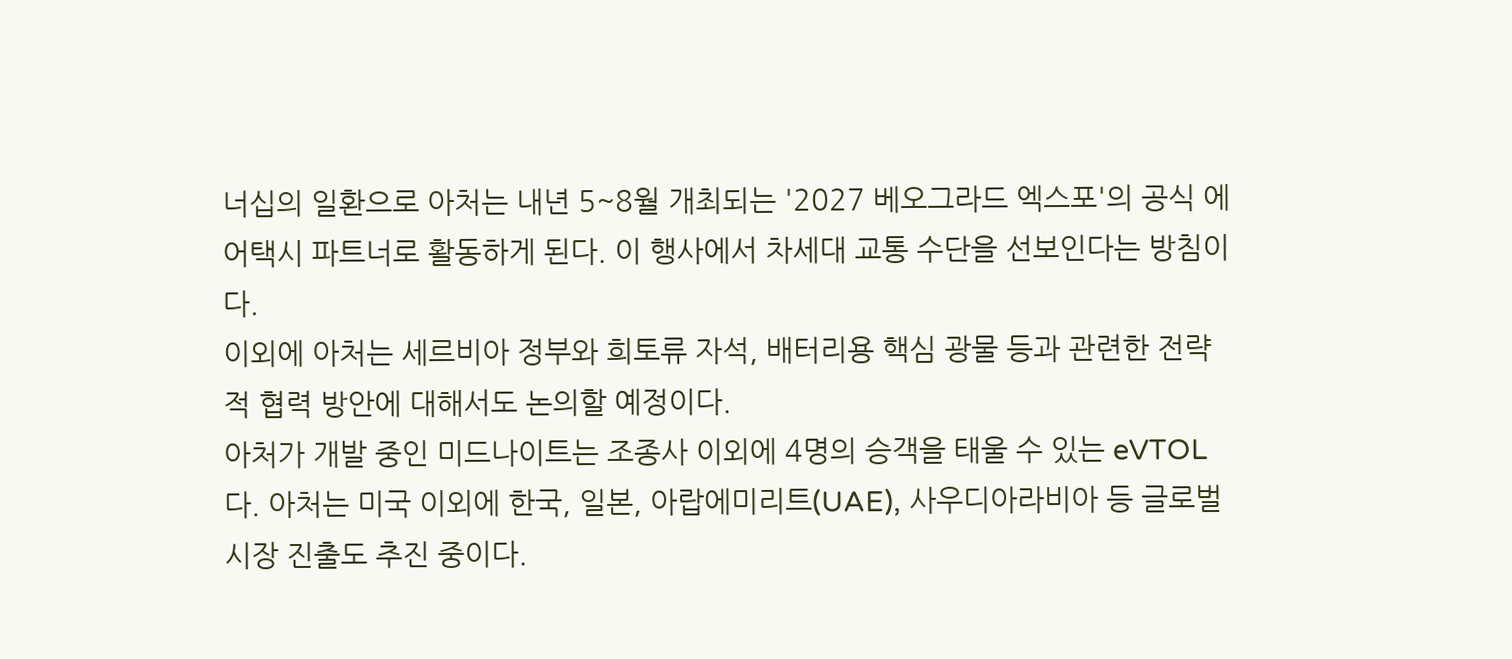너십의 일환으로 아처는 내년 5~8월 개최되는 '2027 베오그라드 엑스포'의 공식 에어택시 파트너로 활동하게 된다. 이 행사에서 차세대 교통 수단을 선보인다는 방침이다.
이외에 아처는 세르비아 정부와 희토류 자석, 배터리용 핵심 광물 등과 관련한 전략적 협력 방안에 대해서도 논의할 예정이다.
아처가 개발 중인 미드나이트는 조종사 이외에 4명의 승객을 태울 수 있는 eVTOL다. 아처는 미국 이외에 한국, 일본, 아랍에미리트(UAE), 사우디아라비아 등 글로벌 시장 진출도 추진 중이다.